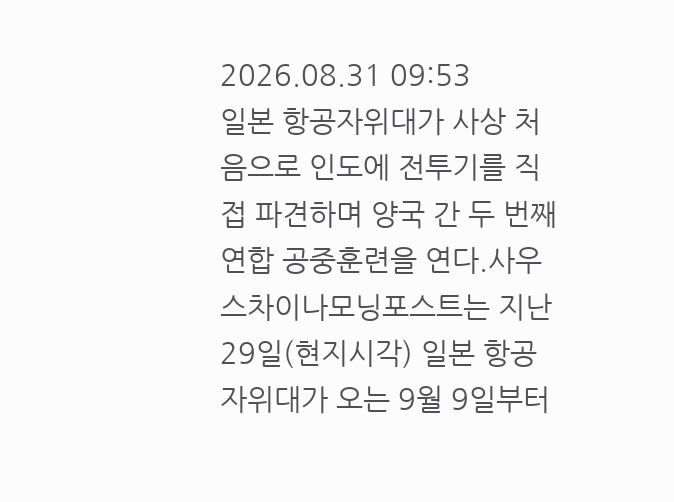2026.08.31 09:53
일본 항공자위대가 사상 처음으로 인도에 전투기를 직접 파견하며 양국 간 두 번째 연합 공중훈련을 연다.사우스차이나모닝포스트는 지난 29일(현지시각) 일본 항공자위대가 오는 9월 9일부터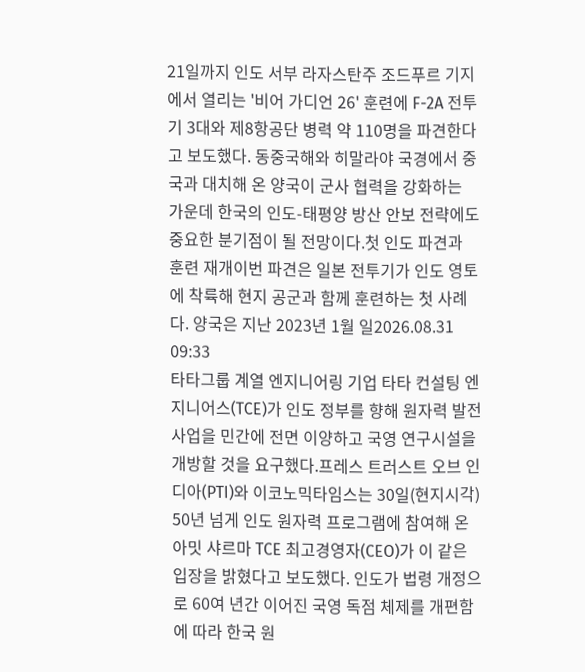21일까지 인도 서부 라자스탄주 조드푸르 기지에서 열리는 '비어 가디언 26' 훈련에 F-2A 전투기 3대와 제8항공단 병력 약 110명을 파견한다고 보도했다. 동중국해와 히말라야 국경에서 중국과 대치해 온 양국이 군사 협력을 강화하는 가운데 한국의 인도-태평양 방산 안보 전략에도 중요한 분기점이 될 전망이다.첫 인도 파견과 훈련 재개이번 파견은 일본 전투기가 인도 영토에 착륙해 현지 공군과 함께 훈련하는 첫 사례다. 양국은 지난 2023년 1월 일2026.08.31 09:33
타타그룹 계열 엔지니어링 기업 타타 컨설팅 엔지니어스(TCE)가 인도 정부를 향해 원자력 발전 사업을 민간에 전면 이양하고 국영 연구시설을 개방할 것을 요구했다.프레스 트러스트 오브 인디아(PTI)와 이코노믹타임스는 30일(현지시각) 50년 넘게 인도 원자력 프로그램에 참여해 온 아밋 샤르마 TCE 최고경영자(CEO)가 이 같은 입장을 밝혔다고 보도했다. 인도가 법령 개정으로 60여 년간 이어진 국영 독점 체제를 개편함에 따라 한국 원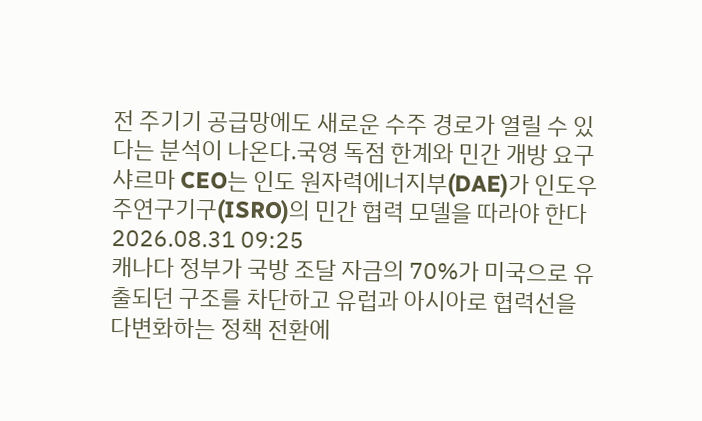전 주기기 공급망에도 새로운 수주 경로가 열릴 수 있다는 분석이 나온다.국영 독점 한계와 민간 개방 요구샤르마 CEO는 인도 원자력에너지부(DAE)가 인도우주연구기구(ISRO)의 민간 협력 모델을 따라야 한다2026.08.31 09:25
캐나다 정부가 국방 조달 자금의 70%가 미국으로 유출되던 구조를 차단하고 유럽과 아시아로 협력선을 다변화하는 정책 전환에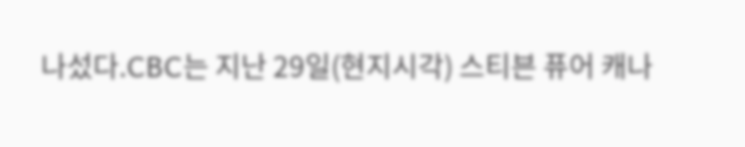나섰다.CBC는 지난 29일(현지시각) 스티븐 퓨어 캐나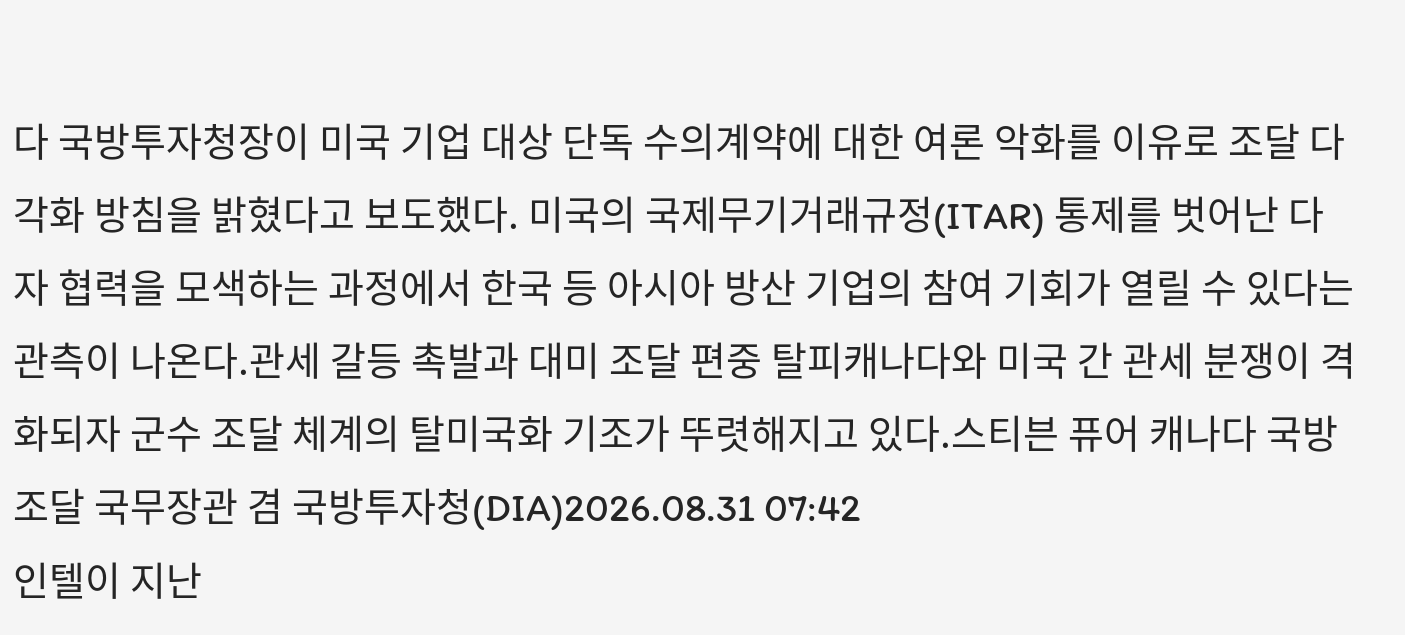다 국방투자청장이 미국 기업 대상 단독 수의계약에 대한 여론 악화를 이유로 조달 다각화 방침을 밝혔다고 보도했다. 미국의 국제무기거래규정(ITAR) 통제를 벗어난 다자 협력을 모색하는 과정에서 한국 등 아시아 방산 기업의 참여 기회가 열릴 수 있다는 관측이 나온다.관세 갈등 촉발과 대미 조달 편중 탈피캐나다와 미국 간 관세 분쟁이 격화되자 군수 조달 체계의 탈미국화 기조가 뚜렷해지고 있다.스티븐 퓨어 캐나다 국방조달 국무장관 겸 국방투자청(DIA)2026.08.31 07:42
인텔이 지난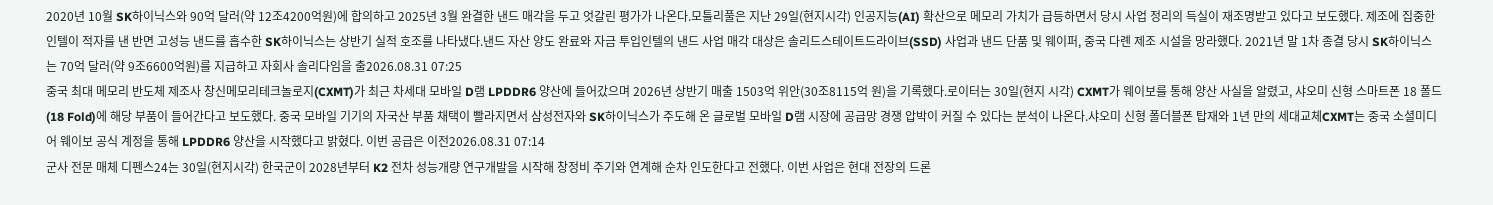2020년 10월 SK하이닉스와 90억 달러(약 12조4200억원)에 합의하고 2025년 3월 완결한 낸드 매각을 두고 엇갈린 평가가 나온다.모틀리풀은 지난 29일(현지시각) 인공지능(AI) 확산으로 메모리 가치가 급등하면서 당시 사업 정리의 득실이 재조명받고 있다고 보도했다. 제조에 집중한 인텔이 적자를 낸 반면 고성능 낸드를 흡수한 SK하이닉스는 상반기 실적 호조를 나타냈다.낸드 자산 양도 완료와 자금 투입인텔의 낸드 사업 매각 대상은 솔리드스테이트드라이브(SSD) 사업과 낸드 단품 및 웨이퍼, 중국 다롄 제조 시설을 망라했다. 2021년 말 1차 종결 당시 SK하이닉스는 70억 달러(약 9조6600억원)를 지급하고 자회사 솔리다임을 출2026.08.31 07:25
중국 최대 메모리 반도체 제조사 창신메모리테크놀로지(CXMT)가 최근 차세대 모바일 D램 LPDDR6 양산에 들어갔으며 2026년 상반기 매출 1503억 위안(30조8115억 원)을 기록했다.로이터는 30일(현지 시각) CXMT가 웨이보를 통해 양산 사실을 알렸고, 샤오미 신형 스마트폰 18 폴드(18 Fold)에 해당 부품이 들어간다고 보도했다. 중국 모바일 기기의 자국산 부품 채택이 빨라지면서 삼성전자와 SK하이닉스가 주도해 온 글로벌 모바일 D램 시장에 공급망 경쟁 압박이 커질 수 있다는 분석이 나온다.샤오미 신형 폴더블폰 탑재와 1년 만의 세대교체CXMT는 중국 소셜미디어 웨이보 공식 계정을 통해 LPDDR6 양산을 시작했다고 밝혔다. 이번 공급은 이전2026.08.31 07:14
군사 전문 매체 디펜스24는 30일(현지시각) 한국군이 2028년부터 K2 전차 성능개량 연구개발을 시작해 창정비 주기와 연계해 순차 인도한다고 전했다. 이번 사업은 현대 전장의 드론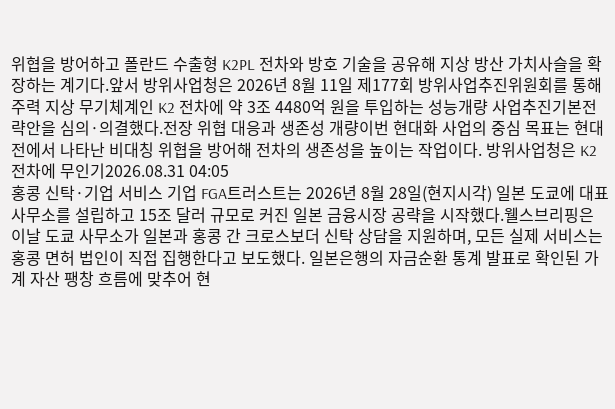위협을 방어하고 폴란드 수출형 K2PL 전차와 방호 기술을 공유해 지상 방산 가치사슬을 확장하는 계기다.앞서 방위사업청은 2026년 8월 11일 제177회 방위사업추진위원회를 통해 주력 지상 무기체계인 K2 전차에 약 3조 4480억 원을 투입하는 성능개량 사업추진기본전략안을 심의·의결했다.전장 위협 대응과 생존성 개량이번 현대화 사업의 중심 목표는 현대전에서 나타난 비대칭 위협을 방어해 전차의 생존성을 높이는 작업이다. 방위사업청은 K2 전차에 무인기2026.08.31 04:05
홍콩 신탁·기업 서비스 기업 FGA트러스트는 2026년 8월 28일(현지시각) 일본 도쿄에 대표 사무소를 설립하고 15조 달러 규모로 커진 일본 금융시장 공략을 시작했다.웰스브리핑은 이날 도쿄 사무소가 일본과 홍콩 간 크로스보더 신탁 상담을 지원하며, 모든 실제 서비스는 홍콩 면허 법인이 직접 집행한다고 보도했다. 일본은행의 자금순환 통계 발표로 확인된 가계 자산 팽창 흐름에 맞추어 현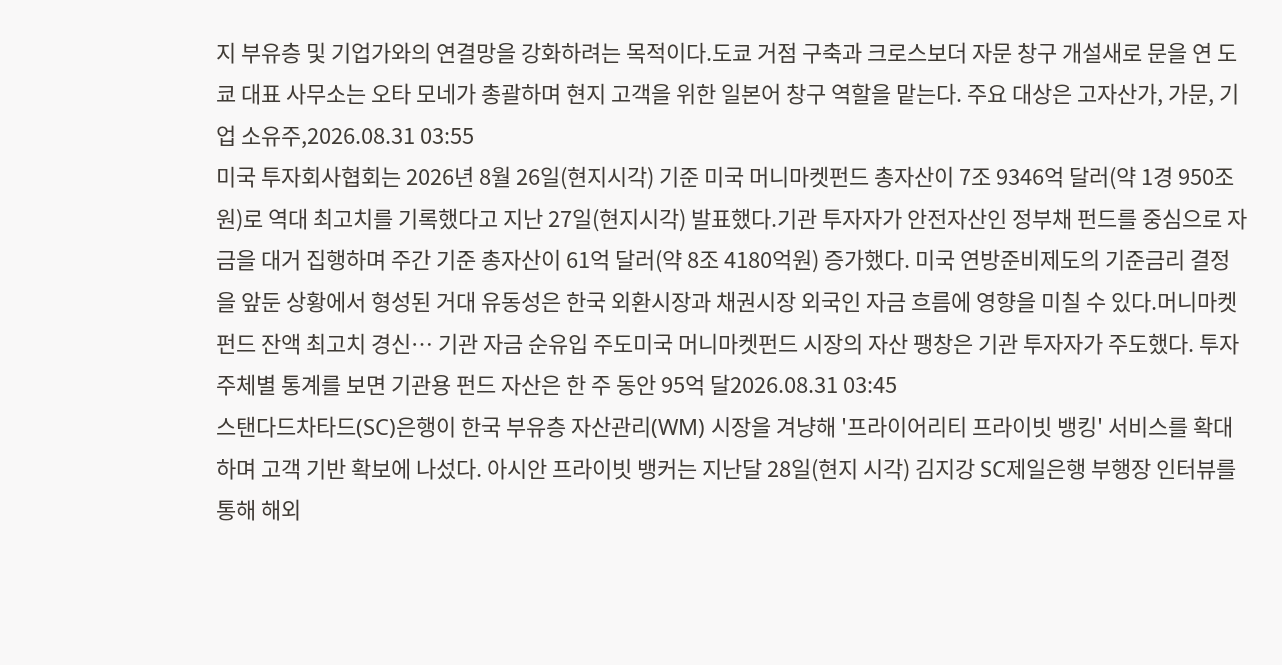지 부유층 및 기업가와의 연결망을 강화하려는 목적이다.도쿄 거점 구축과 크로스보더 자문 창구 개설새로 문을 연 도쿄 대표 사무소는 오타 모네가 총괄하며 현지 고객을 위한 일본어 창구 역할을 맡는다. 주요 대상은 고자산가, 가문, 기업 소유주,2026.08.31 03:55
미국 투자회사협회는 2026년 8월 26일(현지시각) 기준 미국 머니마켓펀드 총자산이 7조 9346억 달러(약 1경 950조원)로 역대 최고치를 기록했다고 지난 27일(현지시각) 발표했다.기관 투자자가 안전자산인 정부채 펀드를 중심으로 자금을 대거 집행하며 주간 기준 총자산이 61억 달러(약 8조 4180억원) 증가했다. 미국 연방준비제도의 기준금리 결정을 앞둔 상황에서 형성된 거대 유동성은 한국 외환시장과 채권시장 외국인 자금 흐름에 영향을 미칠 수 있다.머니마켓펀드 잔액 최고치 경신… 기관 자금 순유입 주도미국 머니마켓펀드 시장의 자산 팽창은 기관 투자자가 주도했다. 투자 주체별 통계를 보면 기관용 펀드 자산은 한 주 동안 95억 달2026.08.31 03:45
스탠다드차타드(SC)은행이 한국 부유층 자산관리(WM) 시장을 겨냥해 '프라이어리티 프라이빗 뱅킹' 서비스를 확대하며 고객 기반 확보에 나섰다. 아시안 프라이빗 뱅커는 지난달 28일(현지 시각) 김지강 SC제일은행 부행장 인터뷰를 통해 해외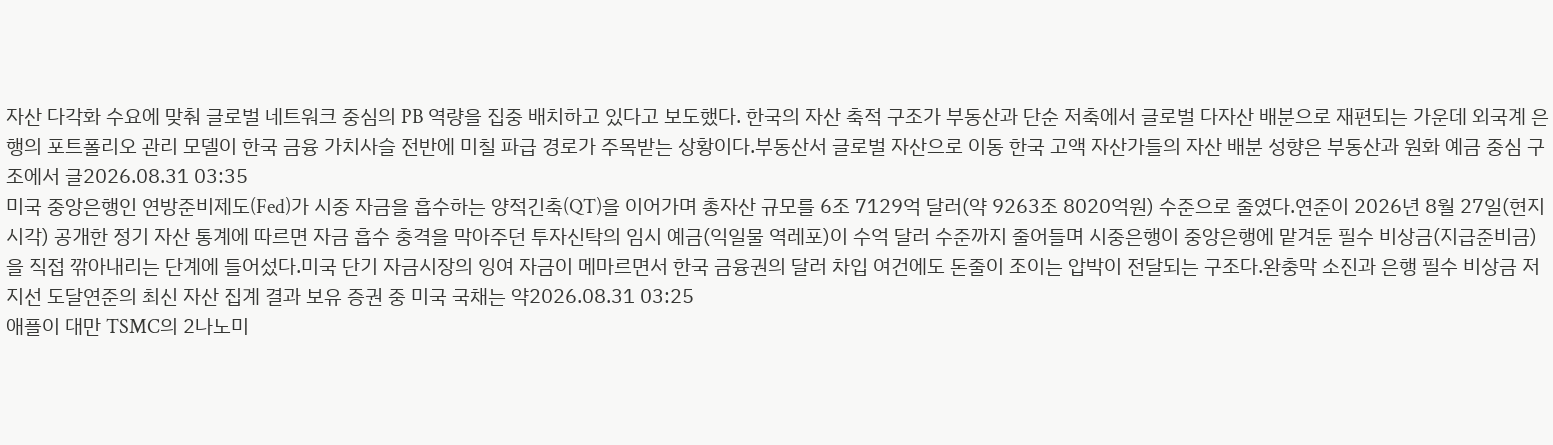자산 다각화 수요에 맞춰 글로벌 네트워크 중심의 PB 역량을 집중 배치하고 있다고 보도했다. 한국의 자산 축적 구조가 부동산과 단순 저축에서 글로벌 다자산 배분으로 재편되는 가운데 외국계 은행의 포트폴리오 관리 모델이 한국 금융 가치사슬 전반에 미칠 파급 경로가 주목받는 상황이다.부동산서 글로벌 자산으로 이동 한국 고액 자산가들의 자산 배분 성향은 부동산과 원화 예금 중심 구조에서 글2026.08.31 03:35
미국 중앙은행인 연방준비제도(Fed)가 시중 자금을 흡수하는 양적긴축(QT)을 이어가며 총자산 규모를 6조 7129억 달러(약 9263조 8020억원) 수준으로 줄였다.연준이 2026년 8월 27일(현지시각) 공개한 정기 자산 통계에 따르면 자금 흡수 충격을 막아주던 투자신탁의 임시 예금(익일물 역레포)이 수억 달러 수준까지 줄어들며 시중은행이 중앙은행에 맡겨둔 필수 비상금(지급준비금)을 직접 깎아내리는 단계에 들어섰다.미국 단기 자금시장의 잉여 자금이 메마르면서 한국 금융권의 달러 차입 여건에도 돈줄이 조이는 압박이 전달되는 구조다.완충막 소진과 은행 필수 비상금 저지선 도달연준의 최신 자산 집계 결과 보유 증권 중 미국 국채는 약2026.08.31 03:25
애플이 대만 TSMC의 2나노미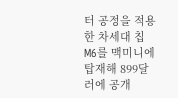터 공정을 적용한 차세대 칩 M6를 맥미니에 탑재해 899달러에 공개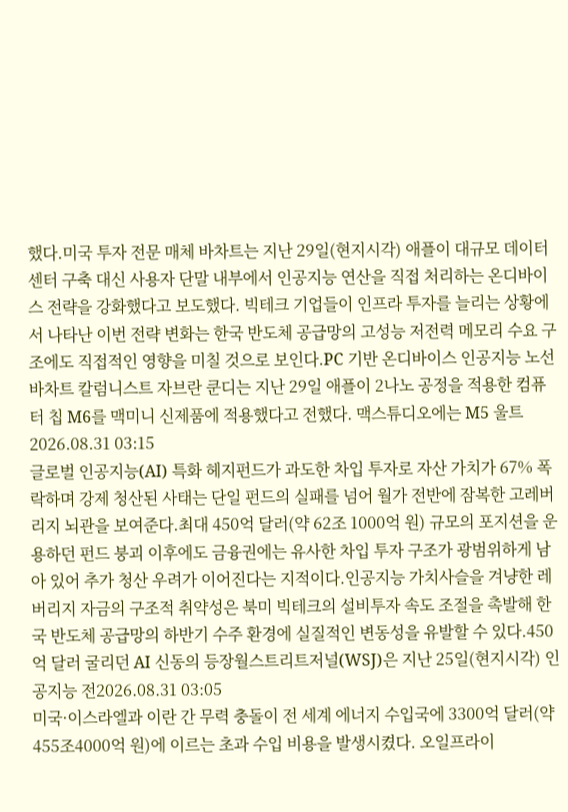했다.미국 투자 전문 매체 바차트는 지난 29일(현지시각) 애플이 대규모 데이터센터 구축 대신 사용자 단말 내부에서 인공지능 연산을 직접 처리하는 온디바이스 전략을 강화했다고 보도했다. 빅테크 기업들이 인프라 투자를 늘리는 상황에서 나타난 이번 전략 변화는 한국 반도체 공급망의 고성능 저전력 메모리 수요 구조에도 직접적인 영향을 미칠 것으로 보인다.PC 기반 온디바이스 인공지능 노선바차트 칼럼니스트 자브란 쿤디는 지난 29일 애플이 2나노 공정을 적용한 컴퓨터 칩 M6를 맥미니 신제품에 적용했다고 전했다. 맥스튜디오에는 M5 울트2026.08.31 03:15
글로벌 인공지능(AI) 특화 헤지펀드가 과도한 차입 투자로 자산 가치가 67% 폭락하며 강제 청산된 사태는 단일 펀드의 실패를 넘어 월가 전반에 잠복한 고레버리지 뇌관을 보여준다.최대 450억 달러(약 62조 1000억 원) 규모의 포지션을 운용하던 펀드 붕괴 이후에도 금융권에는 유사한 차입 투자 구조가 광범위하게 남아 있어 추가 청산 우려가 이어진다는 지적이다.인공지능 가치사슬을 겨냥한 레버리지 자금의 구조적 취약성은 북미 빅테크의 설비투자 속도 조절을 촉발해 한국 반도체 공급망의 하반기 수주 환경에 실질적인 변동성을 유발할 수 있다.450억 달러 굴리던 AI 신동의 등장월스트리트저널(WSJ)은 지난 25일(현지시각) 인공지능 전2026.08.31 03:05
미국·이스라엘과 이란 간 무력 충돌이 전 세계 에너지 수입국에 3300억 달러(약 455조4000억 원)에 이르는 초과 수입 비용을 발생시켰다. 오일프라이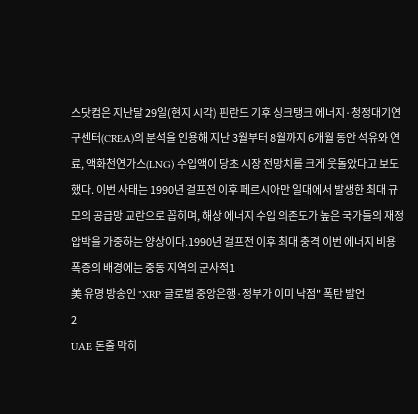스닷컴은 지난달 29일(현지 시각) 핀란드 기후 싱크탱크 에너지·청정대기연구센터(CREA)의 분석을 인용해 지난 3월부터 8월까지 6개월 동안 석유와 연료, 액화천연가스(LNG) 수입액이 당초 시장 전망치를 크게 웃돌았다고 보도했다. 이번 사태는 1990년 걸프전 이후 페르시아만 일대에서 발생한 최대 규모의 공급망 교란으로 꼽히며, 해상 에너지 수입 의존도가 높은 국가들의 재정 압박을 가중하는 양상이다.1990년 걸프전 이후 최대 충격 이번 에너지 비용 폭증의 배경에는 중동 지역의 군사적1
美 유명 방송인 "XRP 글로벌 중앙은행·정부가 이미 낙점" 폭탄 발언
2
UAE 돈줄 막히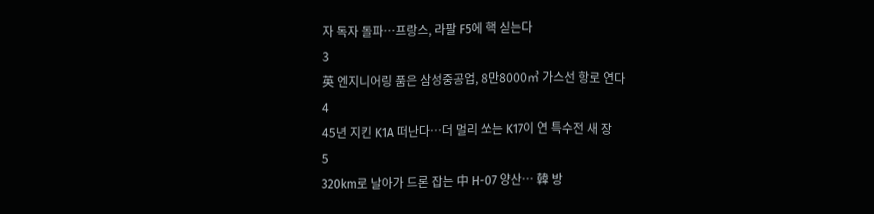자 독자 돌파…프랑스, 라팔 F5에 핵 싣는다
3
英 엔지니어링 품은 삼성중공업, 8만8000㎥ 가스선 항로 연다
4
45년 지킨 K1A 떠난다…더 멀리 쏘는 K17이 연 특수전 새 장
5
320km로 날아가 드론 잡는 中 H-07 양산… 韓 방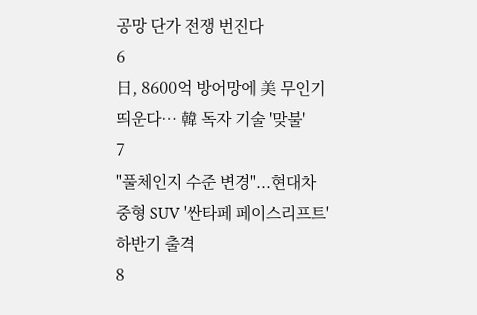공망 단가 전쟁 번진다
6
日, 8600억 방어망에 美 무인기 띄운다… 韓 독자 기술 '맞불'
7
"풀체인지 수준 변경"...현대차 중형 SUV '싼타페 페이스리프트' 하반기 출격
8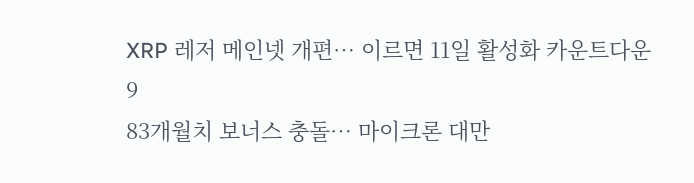XRP 레저 메인넷 개편… 이르면 11일 활성화 카운트다운
9
83개월치 보너스 충돌… 마이크론 대만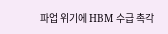파업 위기에 HBM 수급 촉각